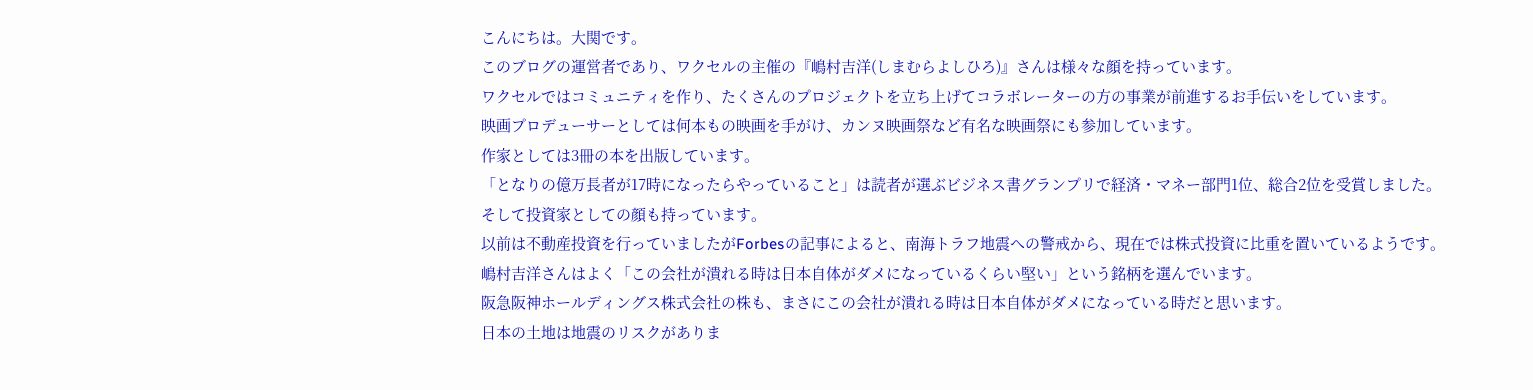こんにちは。大関です。
このブログの運営者であり、ワクセルの主催の『嶋村吉洋(しまむらよしひろ)』さんは様々な顔を持っています。
ワクセルではコミュニティを作り、たくさんのプロジェクトを立ち上げてコラボレーターの方の事業が前進するお手伝いをしています。
映画プロデューサーとしては何本もの映画を手がけ、カンヌ映画祭など有名な映画祭にも参加しています。
作家としては3冊の本を出版しています。
「となりの億万長者が17時になったらやっていること」は読者が選ぶビジネス書グランプリで経済・マネー部門1位、総合2位を受賞しました。
そして投資家としての顔も持っています。
以前は不動産投資を行っていましたがForbesの記事によると、南海トラフ地震への警戒から、現在では株式投資に比重を置いているようです。
嶋村吉洋さんはよく「この会社が潰れる時は日本自体がダメになっているくらい堅い」という銘柄を選んでいます。
阪急阪神ホールディングス株式会社の株も、まさにこの会社が潰れる時は日本自体がダメになっている時だと思います。
日本の土地は地震のリスクがありま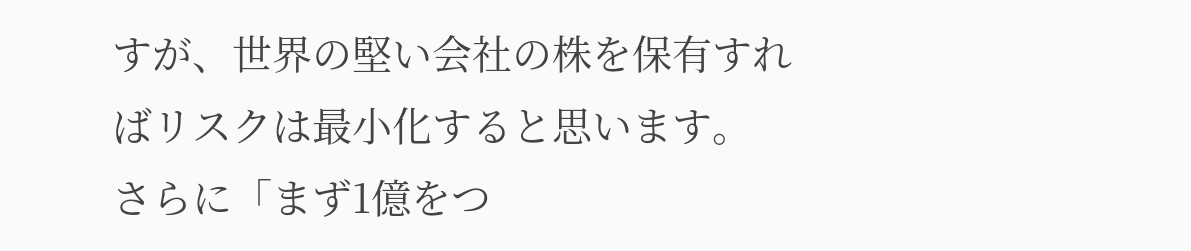すが、世界の堅い会社の株を保有すればリスクは最小化すると思います。
さらに「まず1億をつ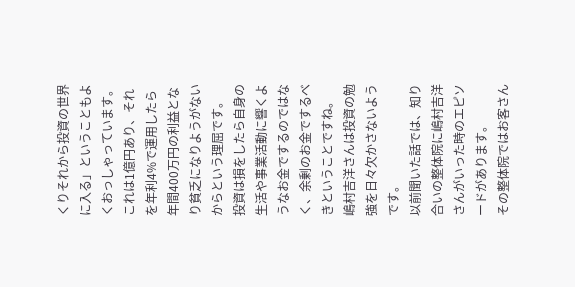くりそれから投資の世界に入る」ということもよくおっしゃっています。
これは1億円あり、それを年利4%で運用したら年間400万円の利益となり貧乏になりようがないからという理屈です。
投資は損をしたら自身の生活や事業活動に響くようなお金でするのではなく、余剰のお金でするべきということですね。
嶋村吉洋さんは投資の勉強を日々欠かさないようです。
以前聞いた話では、知り合いの整体院に嶋村吉洋さんがいった時のエピソードがあります。
その整体院ではお客さん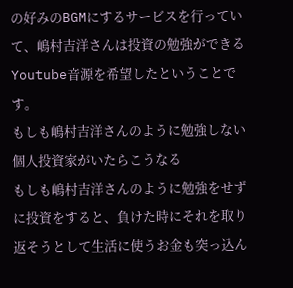の好みのBGMにするサービスを行っていて、嶋村吉洋さんは投資の勉強ができるYoutube音源を希望したということです。
もしも嶋村吉洋さんのように勉強しない個人投資家がいたらこうなる
もしも嶋村吉洋さんのように勉強をせずに投資をすると、負けた時にそれを取り返そうとして生活に使うお金も突っ込ん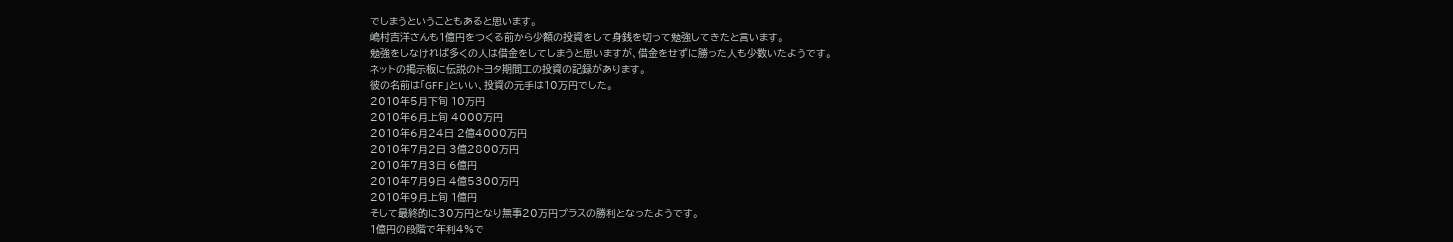でしまうということもあると思います。
嶋村吉洋さんも1億円をつくる前から少額の投資をして身銭を切って勉強してきたと言います。
勉強をしなければ多くの人は借金をしてしまうと思いますが、借金をせずに勝った人も少数いたようです。
ネットの掲示板に伝説のトヨタ期間工の投資の記録があります。
彼の名前は「GFF」といい、投資の元手は10万円でした。
2010年5月下旬 10万円
2010年6月上旬 4000万円
2010年6月24日 2億4000万円
2010年7月2日 3億2800万円
2010年7月3日 6億円
2010年7月9日 4億5300万円
2010年9月上旬 1億円
そして最終的に30万円となり無事20万円プラスの勝利となったようです。
1億円の段階で年利4%で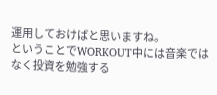運用しておけばと思いますね。
ということでWORKOUT中には音楽ではなく投資を勉強する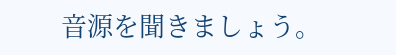音源を聞きましょう。